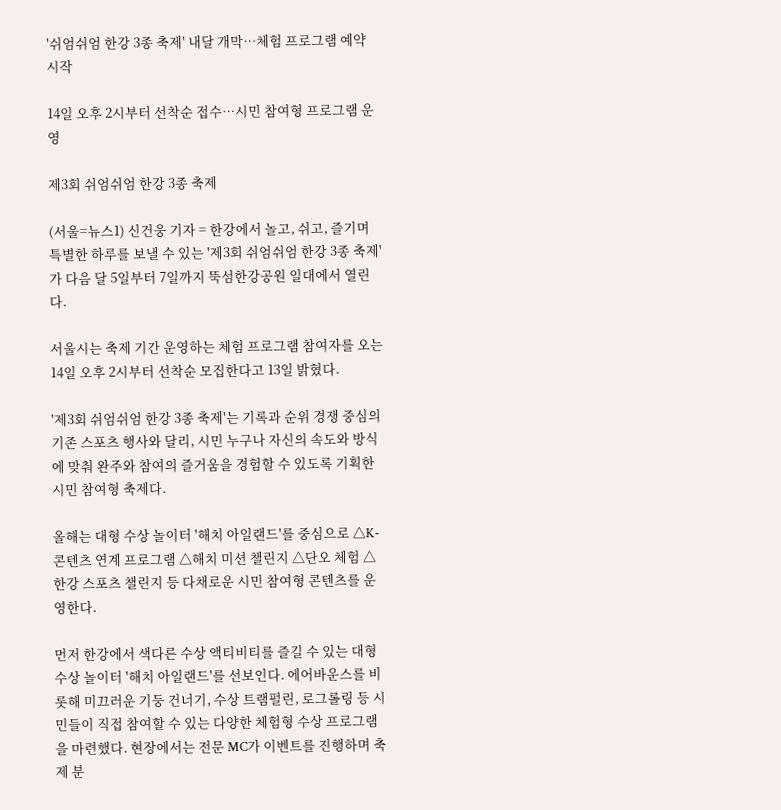'쉬엄쉬엄 한강 3종 축제' 내달 개막…체험 프로그램 예약 시작

14일 오후 2시부터 선착순 접수…시민 참여형 프로그램 운영

제3회 쉬엄쉬엄 한강 3종 축제

(서울=뉴스1) 신건웅 기자 = 한강에서 놀고, 쉬고, 즐기며 특별한 하루를 보낼 수 있는 '제3회 쉬엄쉬엄 한강 3종 축제'가 다음 달 5일부터 7일까지 뚝섬한강공원 일대에서 열린다.

서울시는 축제 기간 운영하는 체험 프로그램 참여자를 오는 14일 오후 2시부터 선착순 모집한다고 13일 밝혔다.

'제3회 쉬엄쉬엄 한강 3종 축제'는 기록과 순위 경쟁 중심의 기존 스포츠 행사와 달리, 시민 누구나 자신의 속도와 방식에 맞춰 완주와 참여의 즐거움을 경험할 수 있도록 기획한 시민 참여형 축제다.

올해는 대형 수상 놀이터 '해치 아일랜드'를 중심으로 △K-콘텐츠 연계 프로그램 △해치 미션 챌린지 △단오 체험 △한강 스포츠 챌린지 등 다채로운 시민 참여형 콘텐츠를 운영한다.

먼저 한강에서 색다른 수상 액티비티를 즐길 수 있는 대형 수상 놀이터 '해치 아일랜드'를 선보인다. 에어바운스를 비롯해 미끄러운 기둥 건너기, 수상 트램펄린, 로그롤링 등 시민들이 직접 참여할 수 있는 다양한 체험형 수상 프로그램을 마련했다. 현장에서는 전문 MC가 이벤트를 진행하며 축제 분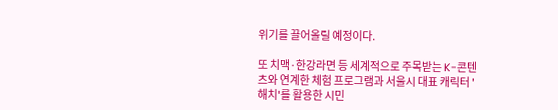위기를 끌어올릴 예정이다.

또 치맥·한강라면 등 세계적으로 주목받는 K-콘텐츠와 연계한 체험 프로그램과 서울시 대표 캐릭터 '해치'를 활용한 시민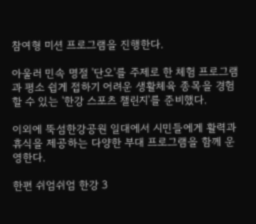참여형 미션 프로그램을 진행한다.

아울러 민속 명절 '단오'를 주제로 한 체험 프로그램과 평소 쉽게 접하기 어려운 생활체육 종목을 경험할 수 있는 '한강 스포츠 챌린지'를 준비했다.

이외에 뚝섬한강공원 일대에서 시민들에게 활력과 휴식을 제공하는 다양한 부대 프로그램을 함께 운영한다.

한편 쉬엄쉬엄 한강 3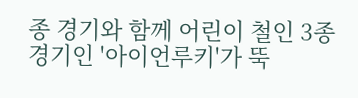종 경기와 함께 어린이 철인 3종 경기인 '아이언루키'가 뚝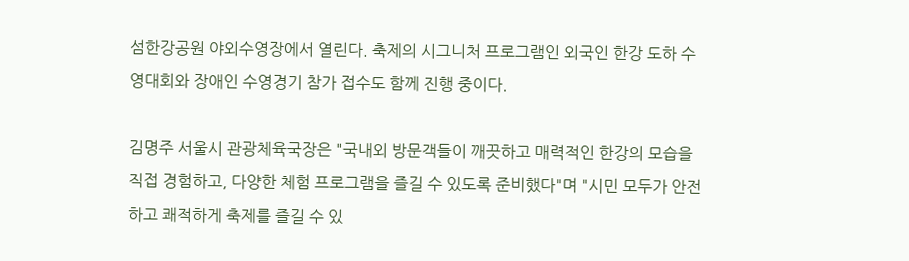섬한강공원 야외수영장에서 열린다. 축제의 시그니처 프로그램인 외국인 한강 도하 수영대회와 장애인 수영경기 참가 접수도 함께 진행 중이다.

김명주 서울시 관광체육국장은 "국내외 방문객들이 깨끗하고 매력적인 한강의 모습을 직접 경험하고, 다양한 체험 프로그램을 즐길 수 있도록 준비했다"며 "시민 모두가 안전하고 쾌적하게 축제를 즐길 수 있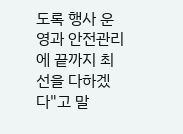도록 행사 운영과 안전관리에 끝까지 최선을 다하겠다"고 말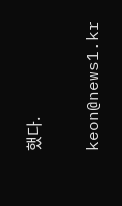했다.

keon@news1.kr